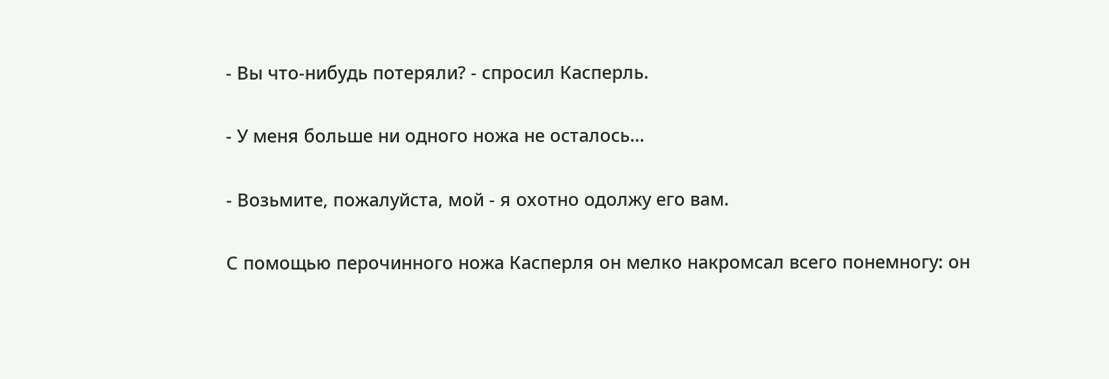- Вы что-нибудь потеряли? - спросил Касперль.

- У меня больше ни одного ножа не осталось…

- Возьмите, пожалуйста, мой - я охотно одолжу его вам.

С помощью перочинного ножа Касперля он мелко накромсал всего понемногу: он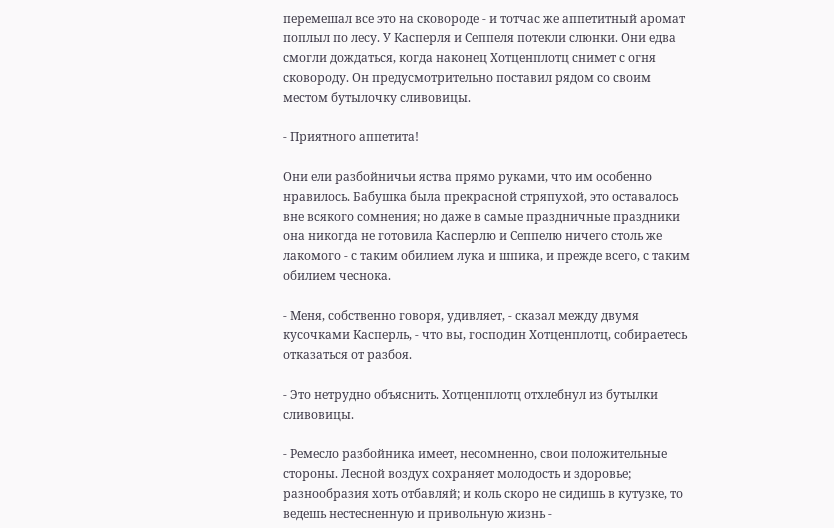перемешал все это на сковороде - и тотчас же аппетитный аромат поплыл по лесу. У Касперля и Сеппеля потекли слюнки. Они едва смогли дождаться, когда наконец Хотценплотц снимет с огня сковороду. Он предусмотрительно поставил рядом со своим местом бутылочку сливовицы.

- Приятного аппетита!

Они ели разбойничьи яства прямо руками, что им особенно нравилось. Бабушка была прекрасной стряпухой, это оставалось вне всякого сомнения; но даже в самые праздничные праздники она никогда не готовила Касперлю и Сеппелю ничего столь же лакомого - с таким обилием лука и шпика, и прежде всего, с таким обилием чеснока.

- Меня, собственно говоря, удивляет, - сказал между двумя кусочками Касперль, - что вы, господин Хотценплотц, собираетесь отказаться от разбоя.

- Это нетрудно объяснить. Хотценплотц отхлебнул из бутылки сливовицы.

- Ремесло разбойника имеет, несомненно, свои положительные стороны. Лесной воздух сохраняет молодость и здоровье; разнообразия хоть отбавляй; и коль скоро не сидишь в кутузке, то ведешь нестесненную и привольную жизнь -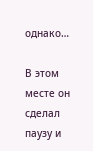однако…

В этом месте он сделал паузу и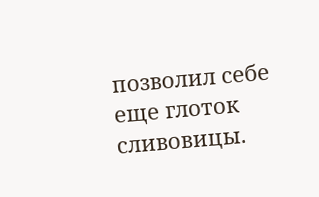позволил себе еще глоток сливовицы.